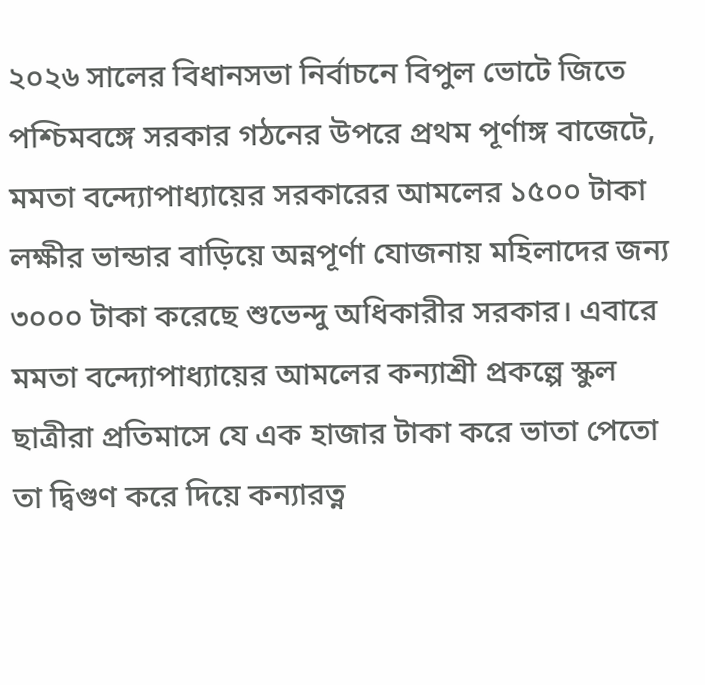২০২৬ সালের বিধানসভা নির্বাচনে বিপুল ভোটে জিতে পশ্চিমবঙ্গে সরকার গঠনের উপরে প্রথম পূর্ণাঙ্গ বাজেটে, মমতা বন্দ্যোপাধ্যায়ের সরকারের আমলের ১৫০০ টাকা লক্ষীর ভান্ডার বাড়িয়ে অন্নপূর্ণা যোজনায় মহিলাদের জন্য ৩০০০ টাকা করেছে শুভেন্দু অধিকারীর সরকার। এবারে মমতা বন্দ্যোপাধ্যায়ের আমলের কন্যাশ্রী প্রকল্পে স্কুল ছাত্রীরা প্রতিমাসে যে এক হাজার টাকা করে ভাতা পেতো তা দ্বিগুণ করে দিয়ে কন্যারত্ন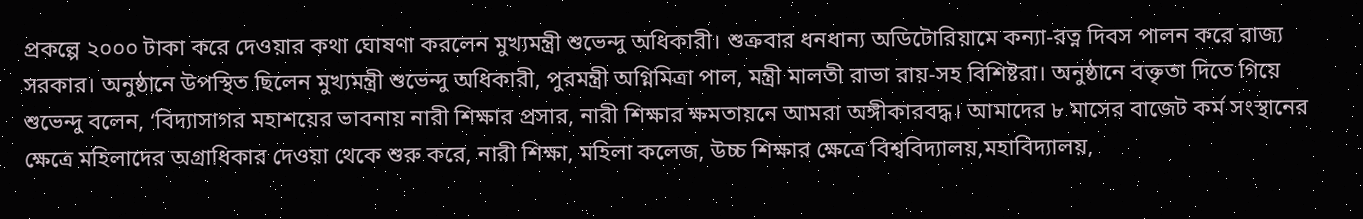প্রকল্পে ২০০০ টাকা করে দেওয়ার কথা ঘোষণা করলেন মুখ্যমন্ত্রী শুভেন্দু অধিকারী। শুক্রবার ধনধান্য অডিটোরিয়ামে কন্যা-রত্ন দিবস পালন করে রাজ্য সরকার। অনুষ্ঠানে উপস্থিত ছিলেন মুখ্যমন্ত্রী শুভেন্দু অধিকারী, পুরমন্ত্রী অগ্নিমিত্রা পাল, মন্ত্রী মালতী রাভা রায়-সহ বিশিষ্টরা। অনুষ্ঠানে বক্তৃতা দিতে গিয়ে শুভেন্দু বলেন, ‘বিদ্যাসাগর মহাশয়ের ভাবনায় নারী শিক্ষার প্রসার, নারী শিক্ষার ক্ষমতায়নে আমরা অঙ্গীকারবদ্ধ। আমাদের ৮ মাসের বাজেট কর্ম সংস্থানের ক্ষেত্রে মহিলাদের অগ্রাধিকার দেওয়া থেকে শুরু করে, নারী শিক্ষা, মহিলা কলেজ, উচ্চ শিক্ষার ক্ষেত্রে বিশ্ববিদ্যালয়,মহাবিদ্যালয়,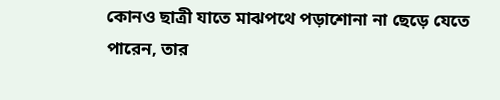কোনও ছাত্রী যাতে মাঝপথে পড়াশোনা না ছেড়ে যেতে পারেন, তার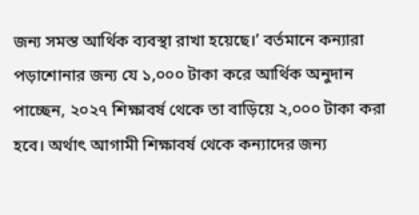জন্য সমস্ত আর্থিক ব্যবস্থা রাখা হয়েছে।’ বর্তমানে কন্যারা পড়াশোনার জন্য যে ১,০০০ টাকা করে আর্থিক অনুদান পাচ্ছেন, ২০২৭ শিক্ষাবর্ষ থেকে তা বাড়িয়ে ২,০০০ টাকা করা হবে। অর্থাৎ আগামী শিক্ষাবর্ষ থেকে কন্যাদের জন্য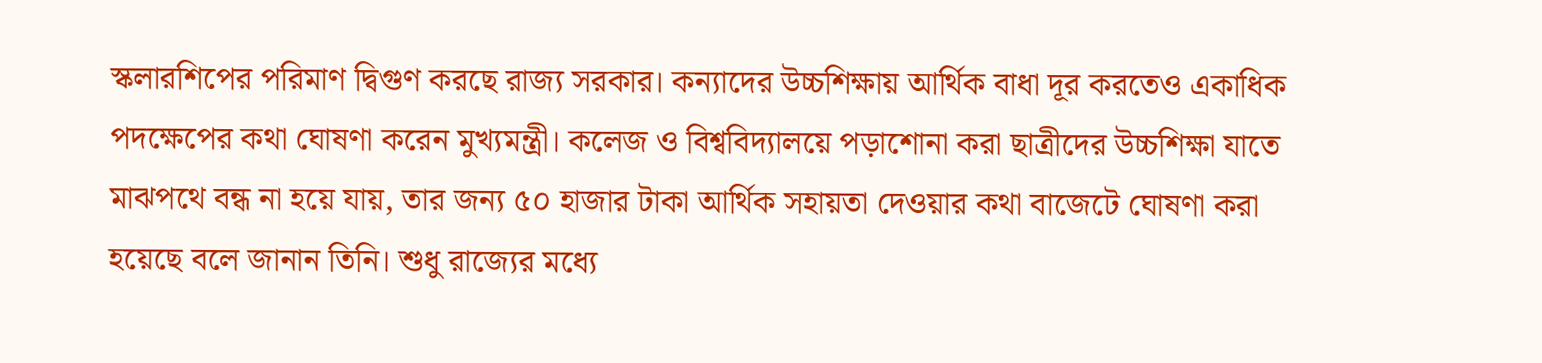স্কলারশিপের পরিমাণ দ্বিগুণ করছে রাজ্য সরকার। কন্যাদের উচ্চশিক্ষায় আর্থিক বাধা দূর করতেও একাধিক পদক্ষেপের কথা ঘোষণা করেন মুখ্যমন্ত্রী। কলেজ ও বিশ্ববিদ্যালয়ে পড়াশোনা করা ছাত্রীদের উচ্চশিক্ষা যাতে মাঝপথে বন্ধ না হয়ে যায়, তার জন্য ৫০ হাজার টাকা আর্থিক সহায়তা দেওয়ার কথা বাজেটে ঘোষণা করা হয়েছে বলে জানান তিনি। শুধু রাজ্যের মধ্যে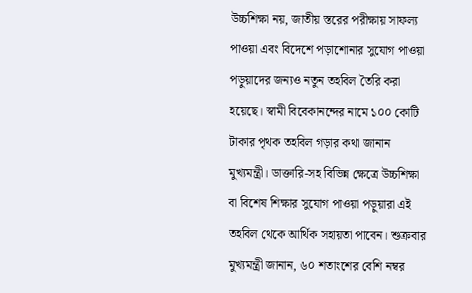উচ্চশিক্ষা নয়, জাতীয় স্তরের পরীক্ষায় সাফল্য পাওয়া এবং বিদেশে পড়াশোনার সুযোগ পাওয়া পড়ুয়াদের জন্যও নতুন তহবিল তৈরি করা হয়েছে। স্বামী বিবেকানন্দের নামে ১০০ কোটি টাকার পৃথক তহবিল গড়ার কথা জানান মুখ্যমন্ত্রী। ডাক্তারি-সহ বিভিন্ন ক্ষেত্রে উচ্চশিক্ষা বা বিশেষ শিক্ষার সুযোগ পাওয়া পড়ুয়ারা এই তহবিল থেকে আর্থিক সহায়তা পাবেন। শুক্রবার মুখ্যমন্ত্রী জানান, ৬০ শতাংশের বেশি নম্বর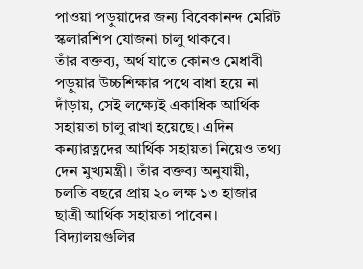পাওয়া পড়ুয়াদের জন্য বিবেকানন্দ মেরিট স্কলারশিপ যোজনা চালু থাকবে।
তাঁর বক্তব্য, অর্থ যাতে কোনও মেধাবী পড়ুয়ার উচ্চশিক্ষার পথে বাধা হয়ে না দাঁড়ায়, সেই লক্ষ্যেই একাধিক আর্থিক সহায়তা চালু রাখা হয়েছে। এদিন কন্যারত্নদের আর্থিক সহায়তা নিয়েও তথ্য দেন মুখ্যমন্ত্রী। তাঁর বক্তব্য অনুযায়ী, চলতি বছরে প্রায় ২০ লক্ষ ১৩ হাজার ছাত্রী আর্থিক সহায়তা পাবেন। বিদ্যালয়গুলির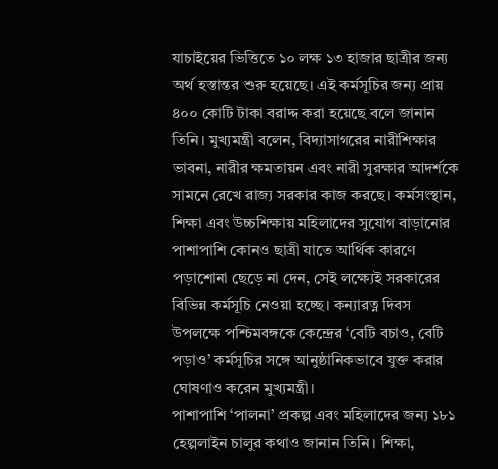যাচাইয়ের ভিত্তিতে ১০ লক্ষ ১৩ হাজার ছাত্রীর জন্য অর্থ হস্তান্তর শুরু হয়েছে। এই কর্মসূচির জন্য প্রায় ৪০০ কোটি টাকা বরাদ্দ করা হয়েছে বলে জানান তিনি। মুখ্যমন্ত্রী বলেন, বিদ্যাসাগরের নারীশিক্ষার ভাবনা, নারীর ক্ষমতায়ন এবং নারী সুরক্ষার আদর্শকে সামনে রেখে রাজ্য সরকার কাজ করছে। কর্মসংস্থান, শিক্ষা এবং উচ্চশিক্ষায় মহিলাদের সুযোগ বাড়ানোর পাশাপাশি কোনও ছাত্রী যাতে আর্থিক কারণে পড়াশোনা ছেড়ে না দেন, সেই লক্ষ্যেই সরকারের বিভিন্ন কর্মসূচি নেওয়া হচ্ছে। কন্যারত্ন দিবস উপলক্ষে পশ্চিমবঙ্গকে কেন্দ্রের ‘বেটি বচাও, বেটি পড়াও’ কর্মসূচির সঙ্গে আনুষ্ঠানিকভাবে যুক্ত করার ঘোষণাও করেন মুখ্যমন্ত্রী।
পাশাপাশি ‘পালনা’ প্রকল্প এবং মহিলাদের জন্য ১৮১ হেল্পলাইন চালুর কথাও জানান তিনি। শিক্ষা,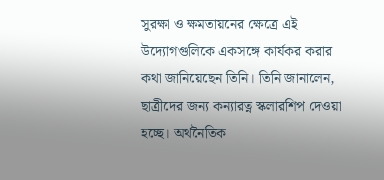সুরক্ষা ও ক্ষমতায়নের ক্ষেত্রে এই উদ্যোগগুলিকে একসঙ্গে কার্যকর করার কথা জানিয়েছেন তিনি। তিনি জানালেন, ছাত্রীদের জন্য কন্যারত্ন স্কলারশিপ দেওয়া হচ্ছে। অর্থনৈতিক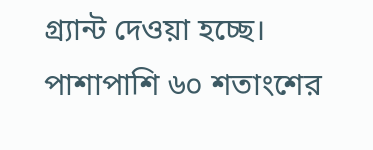গ্র্যান্ট দেওয়া হচ্ছে। পাশাপাশি ৬০ শতাংশের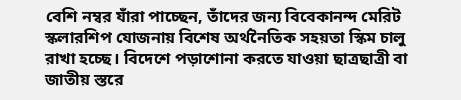বেশি নম্বর যাঁরা পাচ্ছেন, তাঁদের জন্য বিবেকানন্দ মেরিট স্কলারশিপ যোজনায় বিশেষ অর্থনৈতিক সহয়তা স্কিম চালু রাখা হচ্ছে। বিদেশে পড়াশোনা করতে যাওয়া ছাত্রছাত্রী বা জাতীয় স্তরে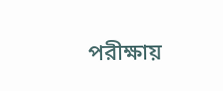পরীক্ষায়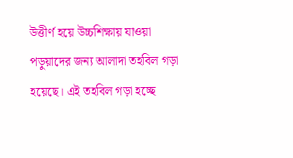উত্তীর্ণ হয়ে উচ্চশিক্ষায় যাওয়া পড়ুয়াদের জন্য আলাদা তহবিল গড়া হয়েছে। এই তহবিল গড়া হচ্ছে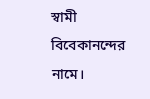স্বামী বিবেকানন্দের নামে।